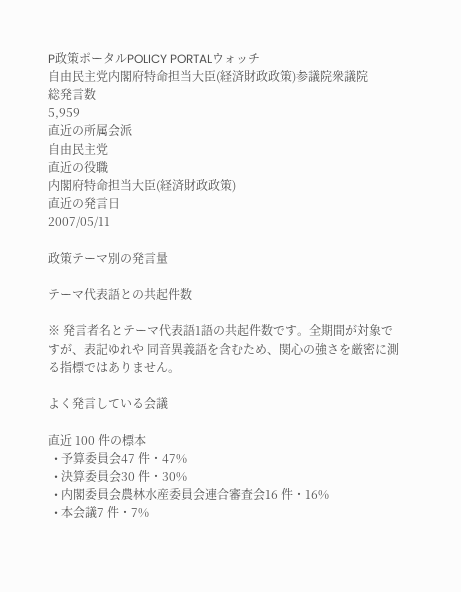P政策ポータルPOLICY PORTALウォッチ
自由民主党内閣府特命担当大臣(経済財政政策)参議院衆議院
総発言数
5,959
直近の所属会派
自由民主党
直近の役職
内閣府特命担当大臣(経済財政政策)
直近の発言日
2007/05/11

政策テーマ別の発言量

テーマ代表語との共起件数

※ 発言者名とテーマ代表語1語の共起件数です。全期間が対象ですが、表記ゆれや 同音異義語を含むため、関心の強さを厳密に測る指標ではありません。

よく発言している会議

直近 100 件の標本
  • 予算委員会47 件・47%
  • 決算委員会30 件・30%
  • 内閣委員会農林水産委員会連合審査会16 件・16%
  • 本会議7 件・7%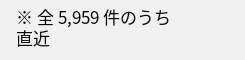※ 全 5,959 件のうち直近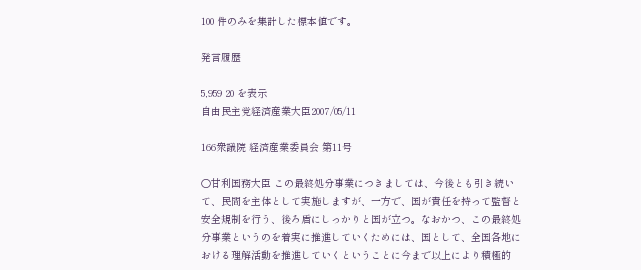100 件のみを集計した標本値です。

発言履歴

5,959 20 を表示
自由民主党経済産業大臣2007/05/11

166衆議院 経済産業委員会 第11号

○甘利国務大臣 この最終処分事業につきましては、今後とも引き続いて、民間を主体として実施しますが、一方で、国が責任を持って監督と安全規制を行う、後ろ盾にしっかりと国が立つ。なおかつ、この最終処分事業というのを着実に推進していくためには、国として、全国各地における理解活動を推進していくということに今まで以上により積極的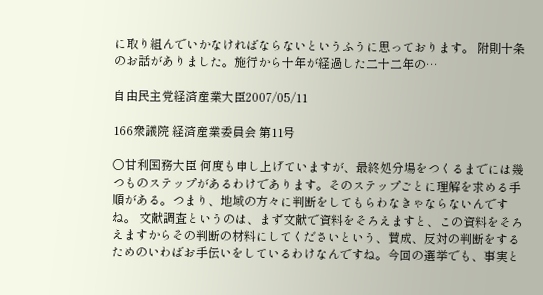に取り組んでいかなければならないというふうに思っております。 附則十条のお話がありました。施行から十年が経過した二十二年の…

自由民主党経済産業大臣2007/05/11

166衆議院 経済産業委員会 第11号

○甘利国務大臣 何度も申し上げていますが、最終処分場をつくるまでには幾つものステップがあるわけであります。そのステップごとに理解を求める手順がある。つまり、地域の方々に判断をしてもらわなきゃならないんですね。 文献調査というのは、まず文献で資料をそろえますと、この資料をそろえますからその判断の材料にしてくださいという、賛成、反対の判断をするためのいわばお手伝いをしているわけなんですね。今回の選挙でも、事実と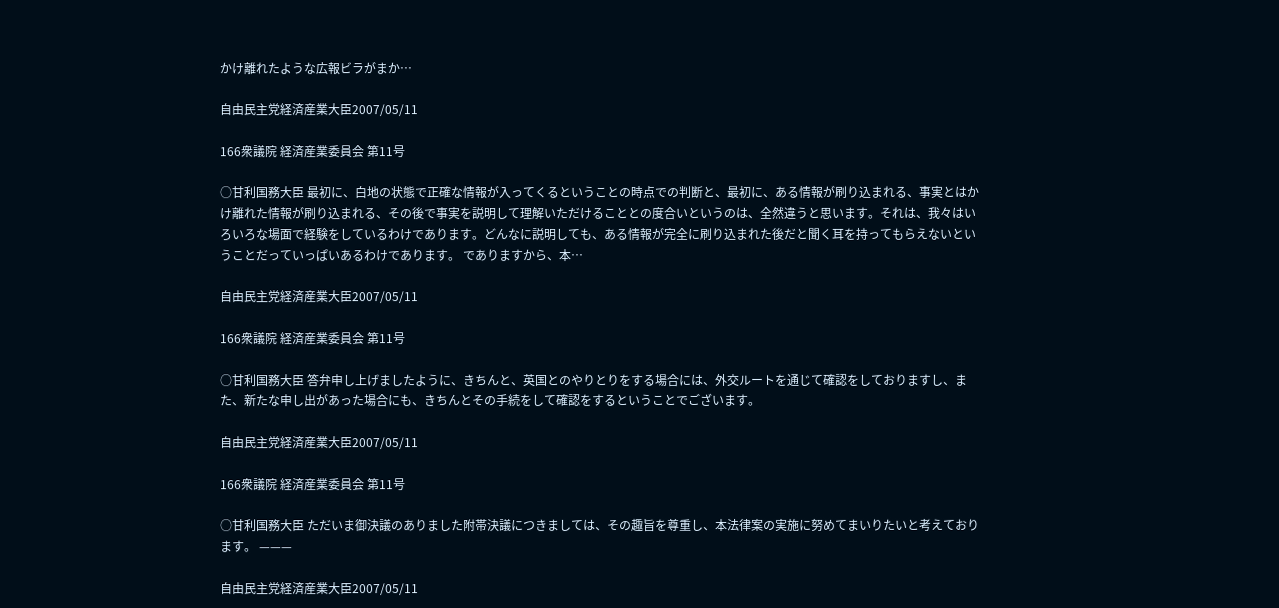かけ離れたような広報ビラがまか…

自由民主党経済産業大臣2007/05/11

166衆議院 経済産業委員会 第11号

○甘利国務大臣 最初に、白地の状態で正確な情報が入ってくるということの時点での判断と、最初に、ある情報が刷り込まれる、事実とはかけ離れた情報が刷り込まれる、その後で事実を説明して理解いただけることとの度合いというのは、全然違うと思います。それは、我々はいろいろな場面で経験をしているわけであります。どんなに説明しても、ある情報が完全に刷り込まれた後だと聞く耳を持ってもらえないということだっていっぱいあるわけであります。 でありますから、本…

自由民主党経済産業大臣2007/05/11

166衆議院 経済産業委員会 第11号

○甘利国務大臣 答弁申し上げましたように、きちんと、英国とのやりとりをする場合には、外交ルートを通じて確認をしておりますし、また、新たな申し出があった場合にも、きちんとその手続をして確認をするということでございます。

自由民主党経済産業大臣2007/05/11

166衆議院 経済産業委員会 第11号

○甘利国務大臣 ただいま御決議のありました附帯決議につきましては、その趣旨を尊重し、本法律案の実施に努めてまいりたいと考えております。 ———

自由民主党経済産業大臣2007/05/11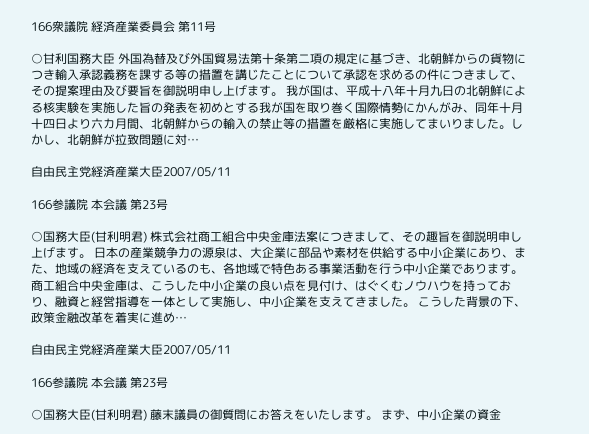166衆議院 経済産業委員会 第11号

○甘利国務大臣 外国為替及び外国貿易法第十条第二項の規定に基づき、北朝鮮からの貨物につき輸入承認義務を課する等の措置を講じたことについて承認を求めるの件につきまして、その提案理由及び要旨を御説明申し上げます。 我が国は、平成十八年十月九日の北朝鮮による核実験を実施した旨の発表を初めとする我が国を取り巻く国際情勢にかんがみ、同年十月十四日より六カ月間、北朝鮮からの輸入の禁止等の措置を厳格に実施してまいりました。しかし、北朝鮮が拉致問題に対…

自由民主党経済産業大臣2007/05/11

166参議院 本会議 第23号

○国務大臣(甘利明君) 株式会社商工組合中央金庫法案につきまして、その趣旨を御説明申し上げます。 日本の産業競争力の源泉は、大企業に部品や素材を供給する中小企業にあり、また、地域の経済を支えているのも、各地域で特色ある事業活動を行う中小企業であります。商工組合中央金庫は、こうした中小企業の良い点を見付け、はぐくむノウハウを持っており、融資と経営指導を一体として実施し、中小企業を支えてきました。 こうした背景の下、政策金融改革を着実に進め…

自由民主党経済産業大臣2007/05/11

166参議院 本会議 第23号

○国務大臣(甘利明君) 藤末議員の御質問にお答えをいたします。 まず、中小企業の資金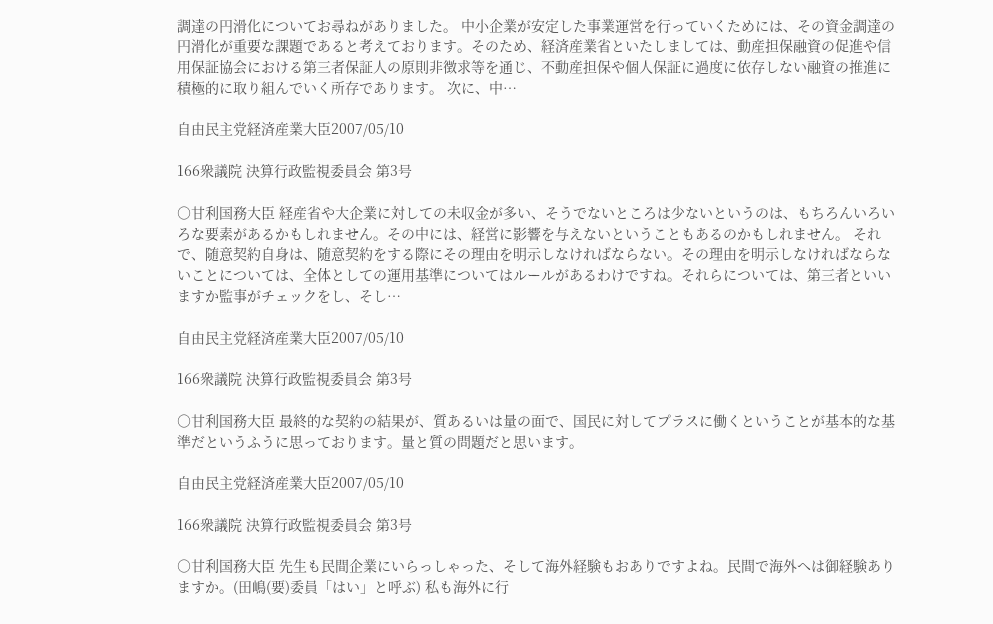調達の円滑化についてお尋ねがありました。 中小企業が安定した事業運営を行っていくためには、その資金調達の円滑化が重要な課題であると考えております。そのため、経済産業省といたしましては、動産担保融資の促進や信用保証協会における第三者保証人の原則非徴求等を通じ、不動産担保や個人保証に過度に依存しない融資の推進に積極的に取り組んでいく所存であります。 次に、中…

自由民主党経済産業大臣2007/05/10

166衆議院 決算行政監視委員会 第3号

○甘利国務大臣 経産省や大企業に対しての未収金が多い、そうでないところは少ないというのは、もちろんいろいろな要素があるかもしれません。その中には、経営に影響を与えないということもあるのかもしれません。 それで、随意契約自身は、随意契約をする際にその理由を明示しなければならない。その理由を明示しなければならないことについては、全体としての運用基準についてはルールがあるわけですね。それらについては、第三者といいますか監事がチェックをし、そし…

自由民主党経済産業大臣2007/05/10

166衆議院 決算行政監視委員会 第3号

○甘利国務大臣 最終的な契約の結果が、質あるいは量の面で、国民に対してプラスに働くということが基本的な基準だというふうに思っております。量と質の問題だと思います。

自由民主党経済産業大臣2007/05/10

166衆議院 決算行政監視委員会 第3号

○甘利国務大臣 先生も民間企業にいらっしゃった、そして海外経験もおありですよね。民間で海外へは御経験ありますか。(田嶋(要)委員「はい」と呼ぶ) 私も海外に行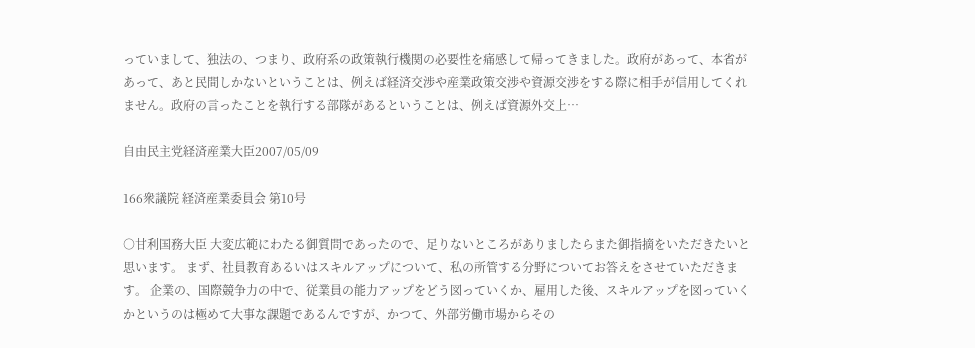っていまして、独法の、つまり、政府系の政策執行機関の必要性を痛感して帰ってきました。政府があって、本省があって、あと民間しかないということは、例えば経済交渉や産業政策交渉や資源交渉をする際に相手が信用してくれません。政府の言ったことを執行する部隊があるということは、例えば資源外交上…

自由民主党経済産業大臣2007/05/09

166衆議院 経済産業委員会 第10号

○甘利国務大臣 大変広範にわたる御質問であったので、足りないところがありましたらまた御指摘をいただきたいと思います。 まず、社員教育あるいはスキルアップについて、私の所管する分野についてお答えをさせていただきます。 企業の、国際競争力の中で、従業員の能力アップをどう図っていくか、雇用した後、スキルアップを図っていくかというのは極めて大事な課題であるんですが、かつて、外部労働市場からその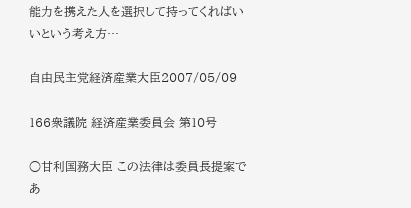能力を携えた人を選択して持ってくればいいという考え方…

自由民主党経済産業大臣2007/05/09

166衆議院 経済産業委員会 第10号

○甘利国務大臣 この法律は委員長提案であ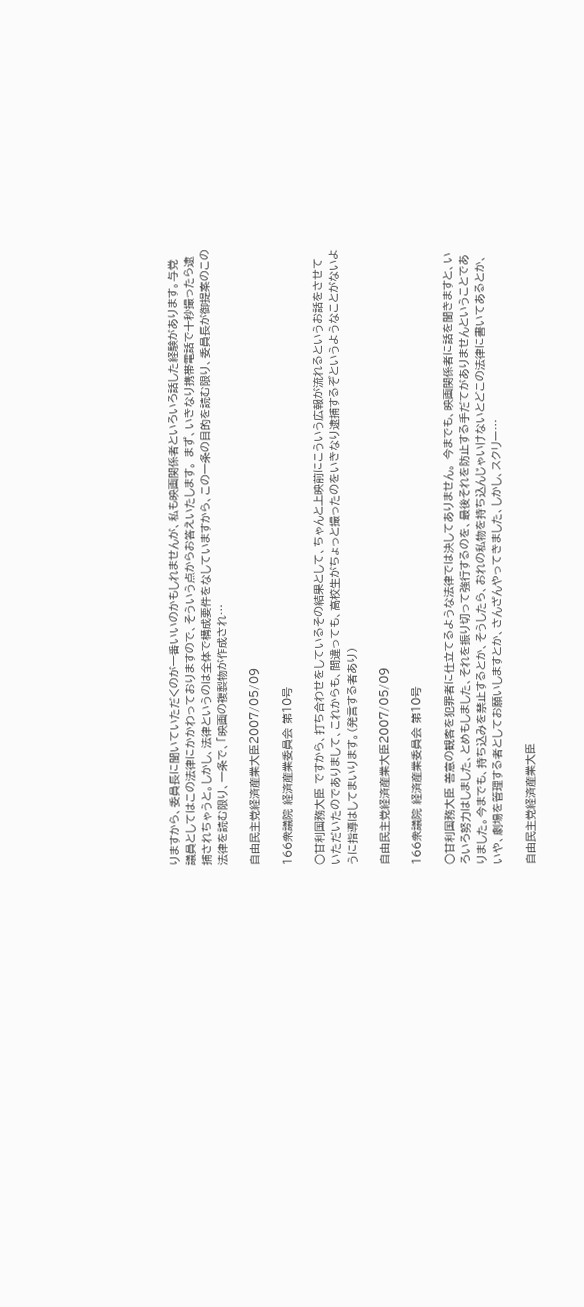りますから、委員長に聞いていただくのが一番いいのかもしれませんが、私も映画関係者といろいろ話した経験があります。与党議員としてはこの法律にかかわっておりますので、そういう点からお答えいたします。 まず、いきなり携帯電話で十秒撮ったら逮捕されちゃうと。しかし、法律というのは全体で構成要件をなしていますから、この一条の目的を読む限り、委員長が御提案のこの法律を読む限り、一条で、「映画の複製物が作成され…

自由民主党経済産業大臣2007/05/09

166衆議院 経済産業委員会 第10号

○甘利国務大臣 ですから、打ち合わせをしているその結果として、ちゃんと上映前にこういう広報が流れるというお話をさせていただいたのでありまして、これからも、間違っても、高校生がちょっと撮ったのをいきなり逮捕するぞというようなことがないように指導はしてまいります。(発言する者あり)

自由民主党経済産業大臣2007/05/09

166衆議院 経済産業委員会 第10号

○甘利国務大臣 善意の観客を犯罪者に仕立てるような法律では決してありません。 今までも、映画関係者に話を聞きますと、いろいろ努力はしました、とめもしました、それを振り切って強行するのを、最後それを防止する手だてがありませんということでありました。今までも、持ち込みを禁止するとか、そうしたら、おれの私物を持ち込んじゃいけないとどこの法律に書いてあるとか、いや、劇場を管理する者としてお願いしますとか、さんざんやってきました、しかし、スクリー…

自由民主党経済産業大臣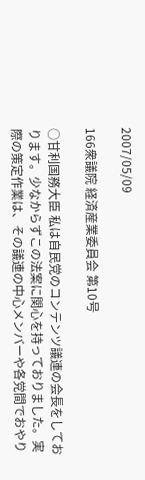2007/05/09

166衆議院 経済産業委員会 第10号

○甘利国務大臣 私は自民党のコンテンツ議連の会長をしております。少なからずこの法案に関心を持っておりました。実際の策定作業は、その議連の中心メンバーや各党間でおやり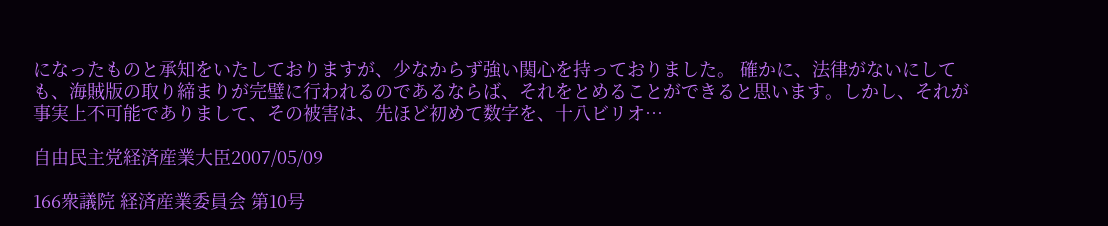になったものと承知をいたしておりますが、少なからず強い関心を持っておりました。 確かに、法律がないにしても、海賊版の取り締まりが完璧に行われるのであるならば、それをとめることができると思います。しかし、それが事実上不可能でありまして、その被害は、先ほど初めて数字を、十八ビリオ…

自由民主党経済産業大臣2007/05/09

166衆議院 経済産業委員会 第10号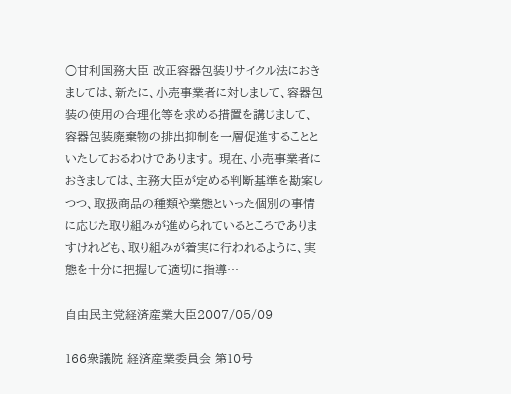○甘利国務大臣 改正容器包装リサイクル法におきましては、新たに、小売事業者に対しまして、容器包装の使用の合理化等を求める措置を講じまして、容器包装廃棄物の排出抑制を一層促進することといたしておるわけであります。 現在、小売事業者におきましては、主務大臣が定める判断基準を勘案しつつ、取扱商品の種類や業態といった個別の事情に応じた取り組みが進められているところでありますけれども、取り組みが着実に行われるように、実態を十分に把握して適切に指導…

自由民主党経済産業大臣2007/05/09

166衆議院 経済産業委員会 第10号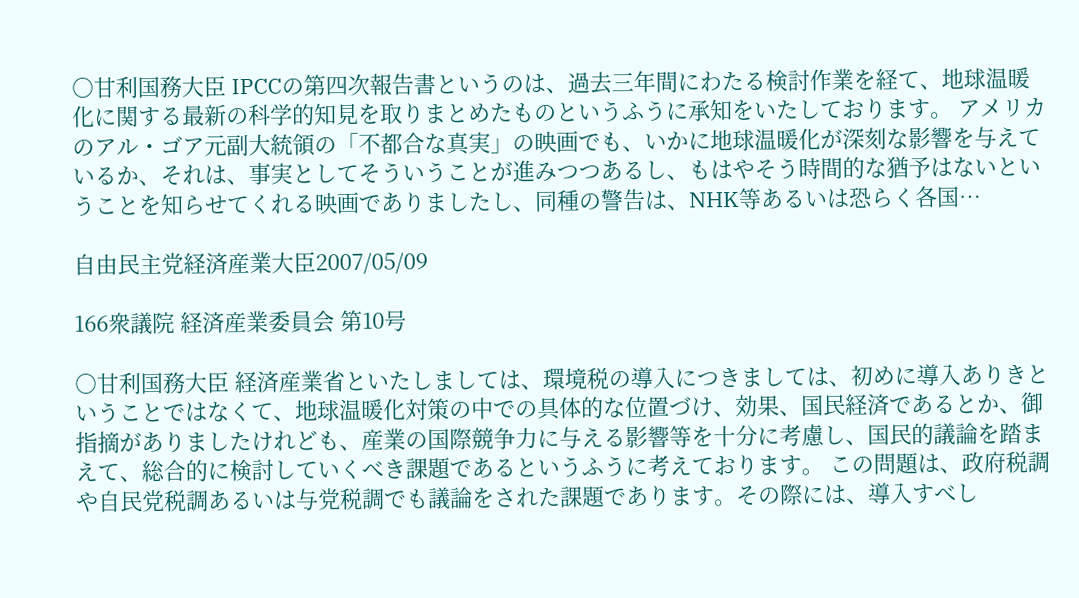○甘利国務大臣 IPCCの第四次報告書というのは、過去三年間にわたる検討作業を経て、地球温暖化に関する最新の科学的知見を取りまとめたものというふうに承知をいたしております。 アメリカのアル・ゴア元副大統領の「不都合な真実」の映画でも、いかに地球温暖化が深刻な影響を与えているか、それは、事実としてそういうことが進みつつあるし、もはやそう時間的な猶予はないということを知らせてくれる映画でありましたし、同種の警告は、NHK等あるいは恐らく各国…

自由民主党経済産業大臣2007/05/09

166衆議院 経済産業委員会 第10号

○甘利国務大臣 経済産業省といたしましては、環境税の導入につきましては、初めに導入ありきということではなくて、地球温暖化対策の中での具体的な位置づけ、効果、国民経済であるとか、御指摘がありましたけれども、産業の国際競争力に与える影響等を十分に考慮し、国民的議論を踏まえて、総合的に検討していくべき課題であるというふうに考えております。 この問題は、政府税調や自民党税調あるいは与党税調でも議論をされた課題であります。その際には、導入すべし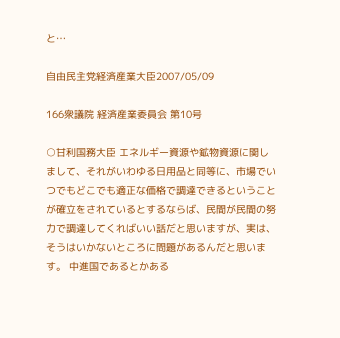と…

自由民主党経済産業大臣2007/05/09

166衆議院 経済産業委員会 第10号

○甘利国務大臣 エネルギー資源や鉱物資源に関しまして、それがいわゆる日用品と同等に、市場でいつでもどこでも適正な価格で調達できるということが確立をされているとするならば、民間が民間の努力で調達してくればいい話だと思いますが、実は、そうはいかないところに問題があるんだと思います。 中進国であるとかある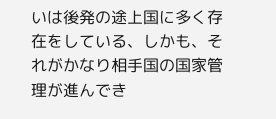いは後発の途上国に多く存在をしている、しかも、それがかなり相手国の国家管理が進んでき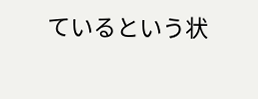ているという状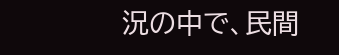況の中で、民間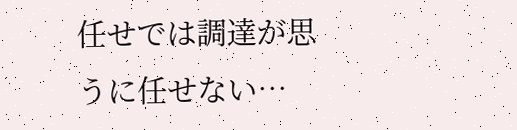任せでは調達が思うに任せない…